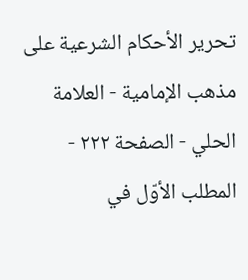تحرير الأحكام الشرعية على مذهب الإمامية - العلامة الحلي - الصفحة ٢٢٢ - المطلب الأوّل في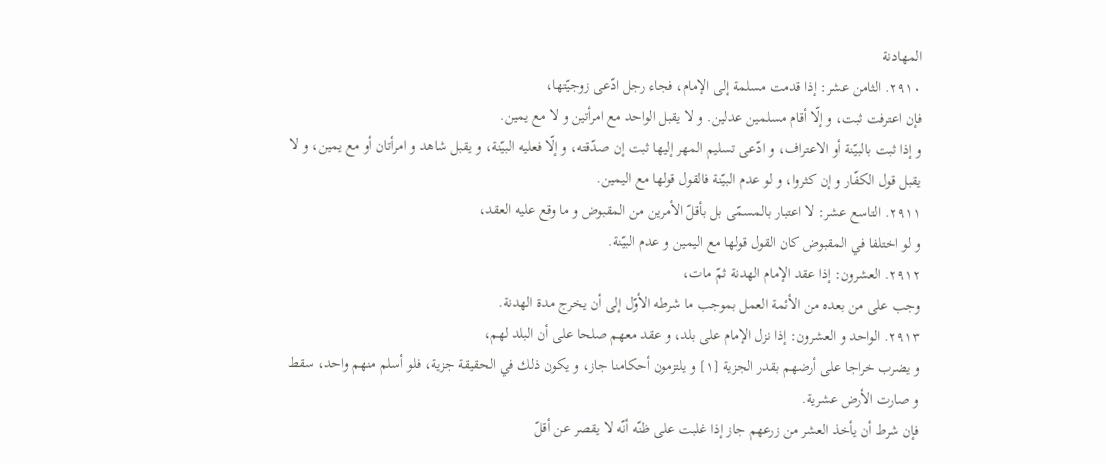المهادنة
٢٩١٠. الثامن عشر: إذا قدمت مسلمة إلى الإمام، فجاء رجل ادّعى زوجيّتها،
فإن اعترفت ثبت، و إلّا أقام مسلمين عدلين. و لا يقبل الواحد مع امرأتين و لا مع يمين.
و إذا ثبت بالبيّنة أو الاعتراف، و ادّعى تسليم المهر إليها ثبت إن صدّقته، و إلّا فعليه البيّنة، و يقبل شاهد و امرأتان أو مع يمين، و لا يقبل قول الكفّار و إن كثروا، و لو عدم البيّنة فالقول قولها مع اليمين.
٢٩١١. التاسع عشر: لا اعتبار بالمسمّى بل بأقلّ الأمرين من المقبوض و ما وقع عليه العقد،
و لو اختلفا في المقبوض كان القول قولها مع اليمين و عدم البيّنة.
٢٩١٢. العشرون: إذا عقد الإمام الهدنة ثمّ مات،
وجب على من بعده من الأئمة العمل بموجب ما شرطه الأوّل إلى أن يخرج مدة الهدنة.
٢٩١٣. الواحد و العشرون: إذا نزل الإمام على بلد، و عقد معهم صلحا على أن البلد لهم،
و يضرب خراجا على أرضهم بقدر الجزية [١] و يلتزمون أحكامنا جاز، و يكون ذلك في الحقيقة جزية، فلو أسلم منهم واحد، سقط و صارت الأرض عشرية.
فإن شرط أن يأخذ العشر من زرعهم جاز إذا غلبت على ظنّه أنّه لا يقصر عن أقلّ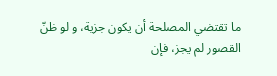ما تقتضي المصلحة أن يكون جزية، و لو ظنّ القصور لم يجز، فإن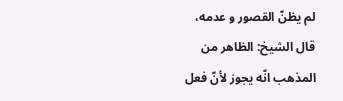لم يظنّ القصور و عدمه، قال الشيخ: الظاهر من المذهب انّه يجوز لأنّ فعل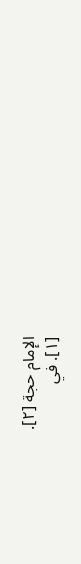الإمام حجة [٢].
[١]. في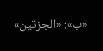«ب»: «الجزتين»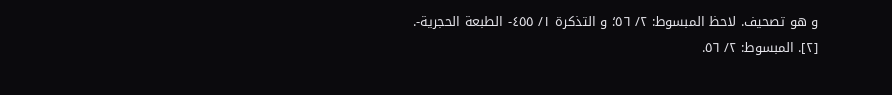و هو تصحيف. لاحظ المبسوط: ٢/ ٥٦؛ و التذكرة ١/ ٤٥٥- الطبعة الحجرية-.
[٢]. المبسوط: ٢/ ٥٦.